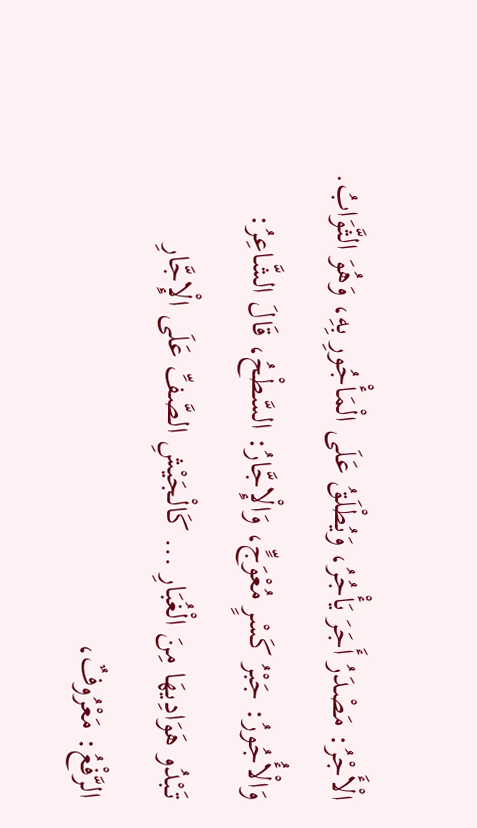الْأَجْرُ: مَصْدَرُ أَجَرَ يَأْجُرُ، وَيُطْلَقُ عَلَى الْمَأْجُورِ بِهِ، وَهُوَ الثَّوَابُ. وَالْأُجُورُ: جَبْرُ كَسْرٍ مُعْوَجٍّ، وَالْإِجَّارُ: السَّطْحُ، قَالَ الشَّاعِرُ:
تَبْدُو هَوَادِيهَا مِنَ الْغُبَارِ ... كَالْجَيْشِ الصَّفِّ عَلَى الْإِجَّارِ
الرَّفْعُ: مَعْرُوفٌ،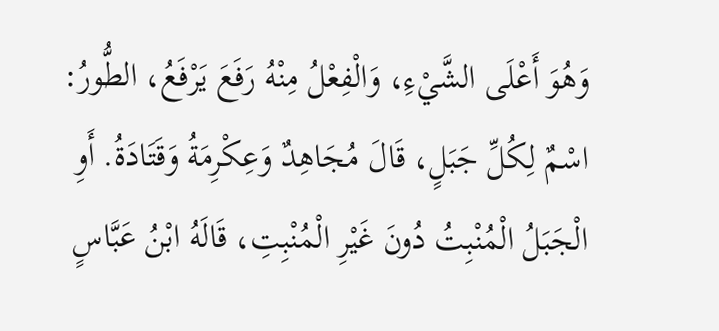وَهُوَ أَعْلَى الشَّيْءِ، وَالْفِعْلُ مِنْهُ رَفَعَ يَرْفَعُ، الطُّورُ: اسْمٌ لِكُلِّ جَبَلٍ، قَالَ مُجَاهِدٌ وَعِكْرِمَةُ وَقَتَادَةُ. أَوِ الْجَبَلُ الْمُنْبِتُ دُونَ غَيْرِ الْمُنْبِتِ، قَالَهُ ابْنُ عَبَّاسٍ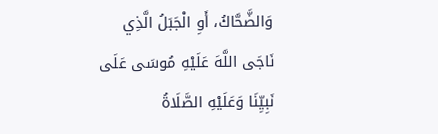وَالضَّحَّاكُ، أَوِ الْجَبَلُ الَّذِي نَاجَى اللَّهَ عَلَيْهِ مُوسَى عَلَى نَبِيِّنَا وَعَلَيْهِ الصَّلَاةُ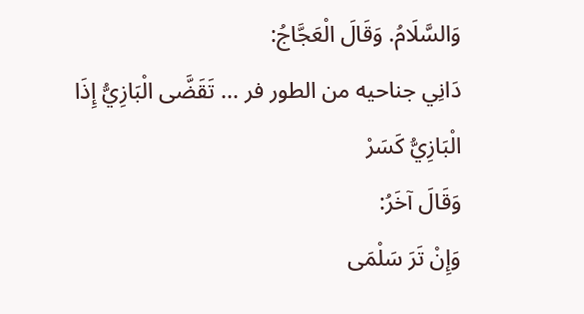وَالسَّلَامُ. وَقَالَ الْعَجَّاجُ:
دَانِي جناحيه من الطور فر ... تَقَضَّى الْبَازِيُّ إِذَا الْبَازِيُّ كَسَرْ
وَقَالَ آخَرُ:
وَإِنْ تَرَ سَلْمَى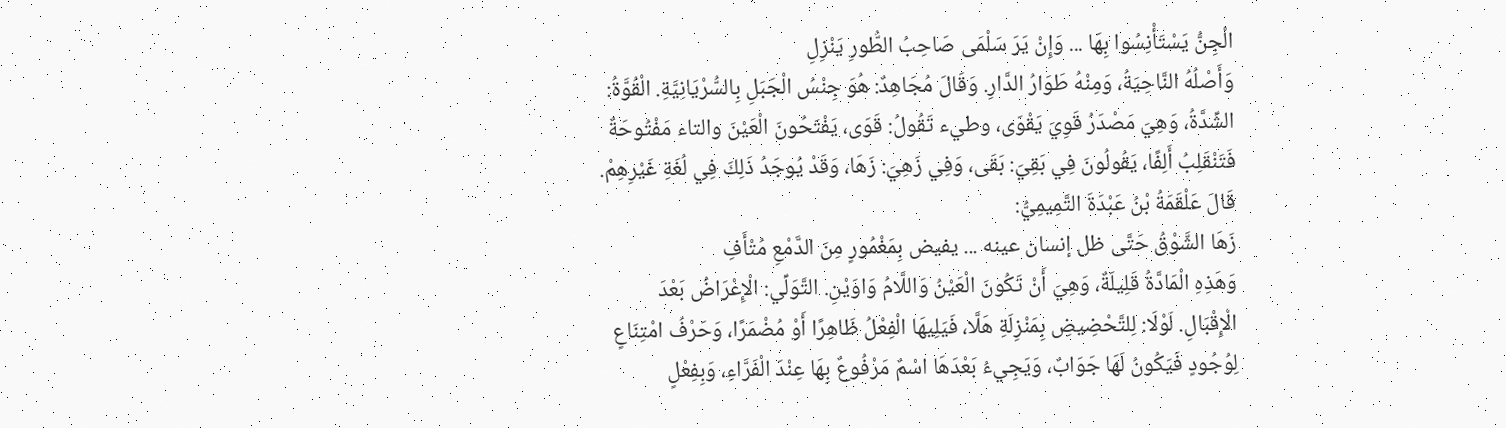الْجِنُّ يَسْتَأْنِسُوا بِهَا ... وَإِنْ يَرَ سَلْمَى صَاحِبُ الطُّورِ يَنْزِلِ
وَأَصْلُهُ النَّاحِيَةُ، وَمِنْهُ طَوَارُ الدَّارِ. وَقَالَ مُجَاهِدٌ: هُوَ جِنْسُ الْجَبَلِ بِالسُّرْيَانِيَّةِ. الْقُوَّةُ:
الشِّدَّةُ، وَهِيَ مَصْدَرُ قَوِيَ يَقْوَى، وطيء تَقُولُ: قَوَى، يَفْتَحُونَ الْعَيْنَ والتاء مَفْتُوحَةٌ فَتَنْقَلِبُ أَلِفًا، يَقُولُونَ فِي بَقِيَ: بَقَى، وَفِي زَهِيَ: زَهَا، وَقَدْ يُوجَدُ ذَلِكَ فِي لُغَةِ غَيْرِهِمْ. قَالَ عَلْقَمَةُ بْنُ عَبْدَةَ التَّمِيمِيُّ:
زَهَا الشَّوْقُ حَتَّى ظل إنسان عينه ... يفيض بِمَغْمُورٍ مِنَ الدَّمْعِ مُتْأَفِ
وَهَذِهِ الْمَادَّةُ قَلِيلَةٌ، وَهِيَ أَنْ تَكُونَ الْعَيْنُ وَاللَّامُ وَاوَيْنِ. التَّوَلِّي: الْإِعْرَاضُ بَعْدَ الْإِقْبَالِ. لَوْلَا: لِلتَّحْضِيضِ بِمَنْزِلَةِ هَلَّا، فَيَلِيهَا الْفِعْلُ ظَاهِرًا أَوْ مُضْمَرًا، وَحَرْفُ امْتِنَاعٍ لِوُجُودٍ فَيَكُونُ لَهَا جَوَابٌ، وَيَجِيءُ بَعْدَهَا اسْمٌ مَرْفُوعٌ بِهَا عِنْدَ الْفَرَّاءِ، وَبِفِعْلٍ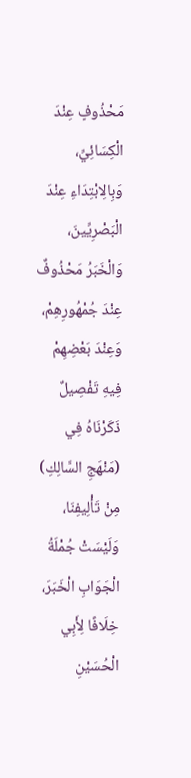مَحْذُوفٍ عِنْدَ الْكِسَائِيِّ، وَبِالِابْتِدَاءِ عِنْدَ الْبَصْرِيِّينَ، وَالْخَبَرُ مَحْذُوفٌ عِنْدَ جُمْهُورِهِمْ، وَعِنْدَ بَعْضِهِمْ فِيهِ تَفْصِيلٌ ذَكَرْنَاهُ فِي (مَنْهَجِ السَّالِكِ) مِنْ تَأْلِيفِنَا، وَلَيْسَتْ جُمْلَةُ الْجَوَابِ الْخَبَرَ، خِلَافًا لِأَبِي الْحُسَيْنِ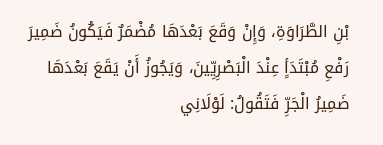بْنِ الطَّرَاوَةِ، وَإِنْ وَقَعَ بَعْدَهَا مُضْمَرٌ فَيَكُونُ ضَمِيرَ رَفْعِ مُبْتَدَأٍ عِنْدَ الْبَصْرِيِّينَ، وَيَجُوزُ أَنْ يَقَعَ بَعْدَهَا ضَمِيرُ الْجَرِّ فَتَقُولُ: لَوْلَانِي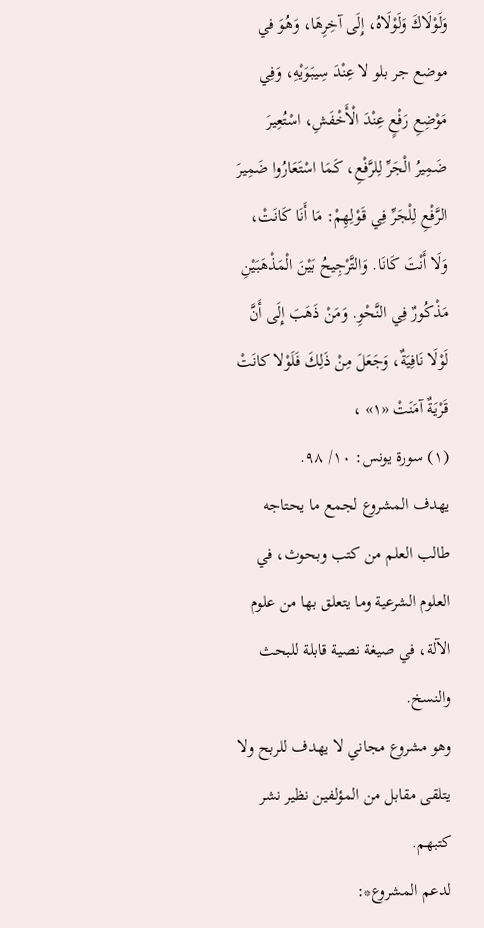وَلَوْلَاكَ وَلَوْلَاهُ، إِلَى آخِرِهَا، وَهُوَ في موضع جر بلو لا عِنْدَ سِيبَوَيْهِ، وَفِي مَوْضِعِ رَفْعٍ عِنْدَ الْأَخْفَشِ، اسْتُعِيرَ ضَمِيرُ الْجَرِّ لِلرَّفْعِ، كَمَا اسْتَعَارُوا ضَمِيرَ الرَّفْعِ لِلْجَرِّ فِي قَوْلِهِمْ: مَا أَنَا كَانَتْ، وَلَا أَنْتَ كَانَا. وَالتَّرْجِيحُ بَيْنَ الْمَذْهَبَيْنِ مَذْكُورٌ فِي النَّحْوِ. وَمَنْ ذَهَبَ إِلَى أَنَّ لَوْلَا نَافِيَةٌ، وَجَعَلَ مِنْ ذَلِكَ فَلَوْلا كانَتْ قَرْيَةٌ آمَنَتْ «١» ،
(١) سورة يونس: ١٠/ ٩٨.
يهدف المشروع لجمع ما يحتاجه طالب العلم من كتب وبحوث، في العلوم الشرعية وما يتعلق بها من علوم الآلة، في صيغة نصية قابلة للبحث والنسخ.
وهو مشروع مجاني لا يهدف للربح ولا يتلقى مقابل من المؤلفين نظير نشر كتبهم.
لدعم المشروع*: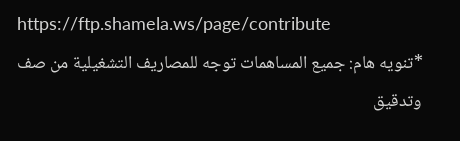https://ftp.shamela.ws/page/contribute
*تنويه هام: جميع المساهمات توجه للمصاريف التشغيلية من صف وتدقيق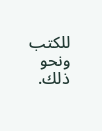للكتب ونحو ذلك.